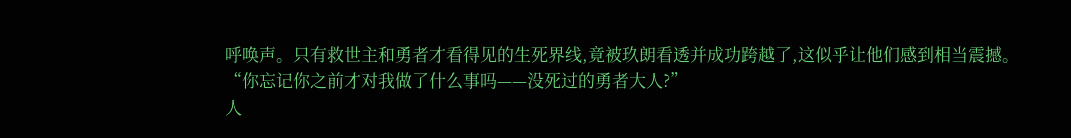呼唤声。只有救世主和勇者才看得见的生死界线,竟被玖朗看透并成功跨越了,这似乎让他们感到相当震撼。
“你忘记你之前才对我做了什么事吗——没死过的勇者大人?”
人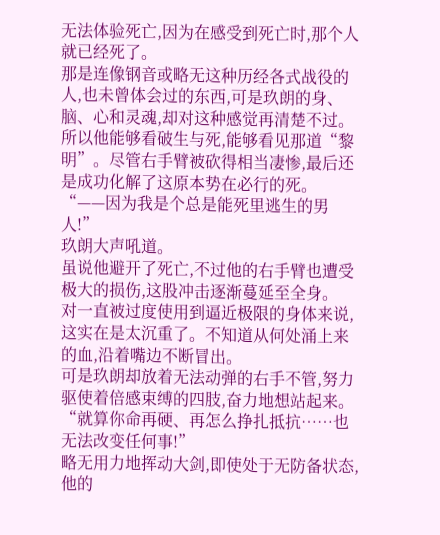无法体验死亡,因为在感受到死亡时,那个人就已经死了。
那是连像钢音或略无这种历经各式战役的人,也未曾体会过的东西,可是玖朗的身、脑、心和灵魂,却对这种感觉再清楚不过。
所以他能够看破生与死,能够看见那道“黎明”。尽管右手臂被砍得相当凄惨,最后还是成功化解了这原本势在必行的死。
“——因为我是个总是能死里逃生的男人!”
玖朗大声吼道。
虽说他避开了死亡,不过他的右手臂也遭受极大的损伤,这股冲击逐渐蔓延至全身。
对一直被过度使用到逼近极限的身体来说,这实在是太沉重了。不知道从何处涌上来的血,沿着嘴边不断冒出。
可是玖朗却放着无法动弹的右手不管,努力驱使着倍感束缚的四肢,奋力地想站起来。
“就算你命再硬、再怎么挣扎抵抗……也无法改变任何事!”
略无用力地挥动大剑,即使处于无防备状态,他的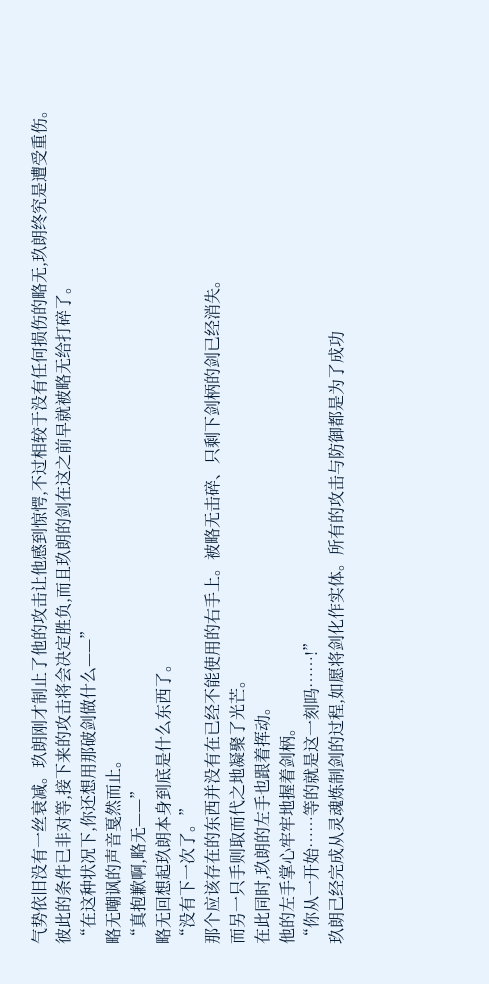气势依旧没有一丝衰减。玖朗刚才制止了他的攻击让他感到惊愕,不过相较于没有任何损伤的略无,玖朗终究是遭受重伤。
彼此的条件已非对等,接下来的攻击将会决定胜负,而且玖朗的剑在这之前早就被略无给打碎了。
“在这种状况下,你还想用那破剑做什么——”
略无嘲讽的声音戛然而止。
“真抱歉啊,略无——”
略无回想起玖朗本身到底是什么东西了。
“没有下一次了。”
那个应该存在的东西并没有在已经不能使用的右手上。被略无击碎、只剩下剑柄的剑已经消失。
而另一只手则取而代之地凝聚了光芒。
在此同时,玖朗的左手也跟着挥动。
他的左手掌心牢牢地握着剑柄。
“你从一开始……等的就是这一刻吗……!”
玖朗己经完成从灵魂炼制剑的过程,如愿将剑化作实体。所有的攻击与防御都是为了成功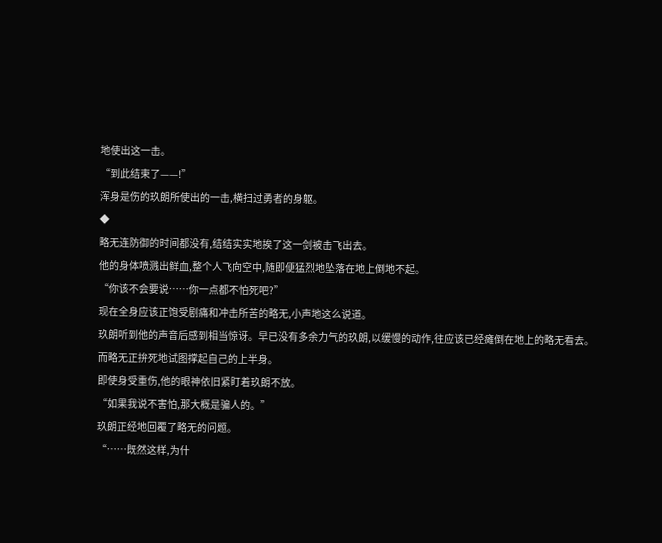地使出这一击。
“到此结束了——!”
浑身是伤的玖朗所使出的一击,横扫过勇者的身躯。
◆
略无连防御的时间都没有,结结实实地挨了这一剑被击飞出去。
他的身体喷溅出鲜血,整个人飞向空中,随即便猛烈地坠落在地上倒地不起。
“你该不会要说……你一点都不怕死吧?”
现在全身应该正饱受剧痛和冲击所苦的略无,小声地这么说道。
玖朗听到他的声音后感到相当惊讶。早已没有多余力气的玖朗,以缓慢的动作,往应该已经瘫倒在地上的略无看去。
而略无正拚死地试图撑起自己的上半身。
即使身受重伤,他的眼神依旧紧盯着玖朗不放。
“如果我说不害怕,那大概是骗人的。”
玖朗正经地回覆了略无的问题。
“……既然这样,为什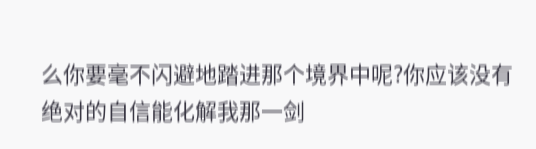么你要毫不闪避地踏进那个境界中呢?你应该没有绝对的自信能化解我那一剑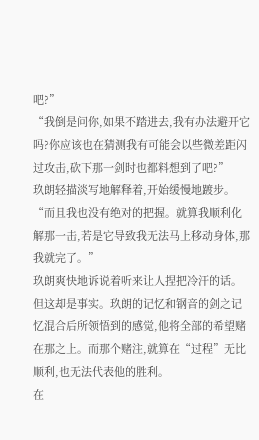吧?”
“我倒是问你,如果不踏进去,我有办法避开它吗?你应该也在猜测我有可能会以些微差距闪过攻击,砍下那一剑时也都料想到了吧?”
玖朗轻描淡写地解释着,开始缓慢地踱步。
“而且我也没有绝对的把握。就算我顺利化解那一击,若是它导致我无法马上移动身体,那我就完了。”
玖朗爽快地诉说着听来让人捏把冷汗的话。
但这却是事实。玖朗的记忆和钢音的剑之记忆混合后所领悟到的感觉,他将全部的希望赌在那之上。而那个赌注,就算在“过程”无比顺利,也无法代表他的胜利。
在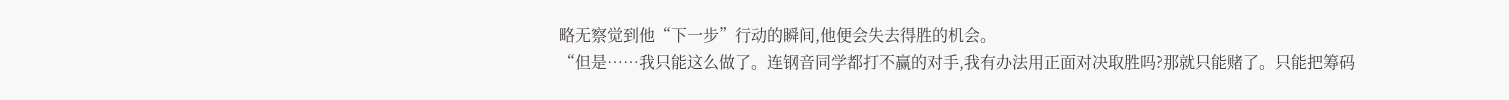略无察觉到他“下一步”行动的瞬间,他便会失去得胜的机会。
“但是……我只能这么做了。连钢音同学都打不赢的对手,我有办法用正面对决取胜吗?那就只能赌了。只能把筹码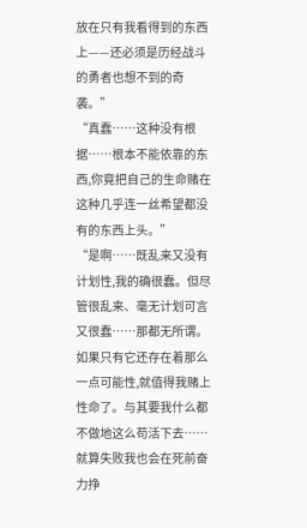放在只有我看得到的东西上——还必须是历经战斗的勇者也想不到的奇袭。”
“真蠢……这种没有根据……根本不能依靠的东西,你竟把自己的生命赌在这种几乎连一丝希望都没有的东西上头。”
“是啊……既乱来又没有计划性,我的确很蠢。但尽管很乱来、毫无计划可言又很蠢……那都无所谓。如果只有它还存在着那么一点可能性,就值得我赌上性命了。与其要我什么都不做地这么苟活下去……就算失败我也会在死前奋力挣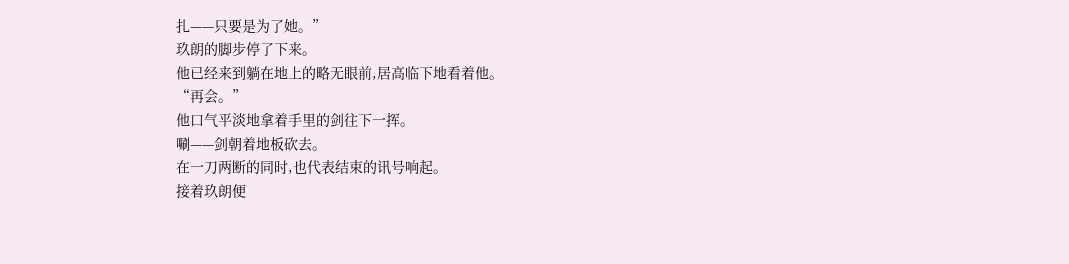扎——只要是为了她。”
玖朗的脚步停了下来。
他已经来到躺在地上的略无眼前,居高临下地看着他。
“再会。”
他口气平淡地拿着手里的剑往下一挥。
唰——剑朝着地板砍去。
在一刀两断的同时,也代表结束的讯号响起。
接着玖朗便